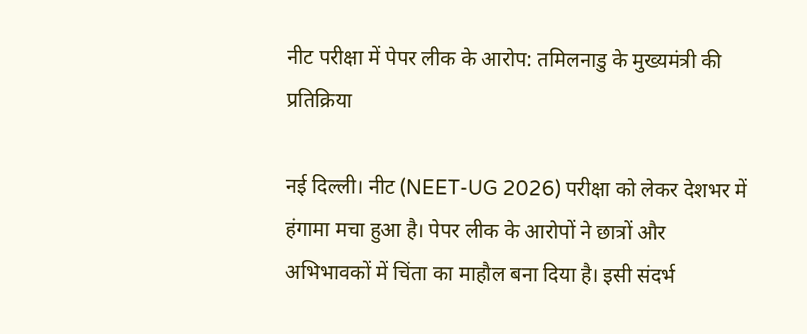नीट परीक्षा में पेपर लीक के आरोप: तमिलनाडु के मुख्यमंत्री की प्रतिक्रिया

नई दिल्ली। नीट (NEET-UG 2026) परीक्षा को लेकर देशभर में हंगामा मचा हुआ है। पेपर लीक के आरोपों ने छात्रों और अभिभावकों में चिंता का माहौल बना दिया है। इसी संदर्भ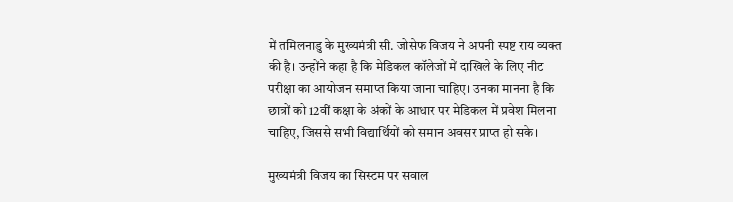में तमिलनाडु के मुख्यमंत्री सी. जोसेफ विजय ने अपनी स्पष्ट राय व्यक्त की है। उन्होंने कहा है कि मेडिकल कॉलेजों में दाखिले के लिए नीट परीक्षा का आयोजन समाप्त किया जाना चाहिए। उनका मानना है कि छात्रों को 12वीं कक्षा के अंकों के आधार पर मेडिकल में प्रवेश मिलना चाहिए, जिससे सभी विद्यार्थियों को समान अवसर प्राप्त हो सके।

मुख्यमंत्री विजय का सिस्टम पर सवाल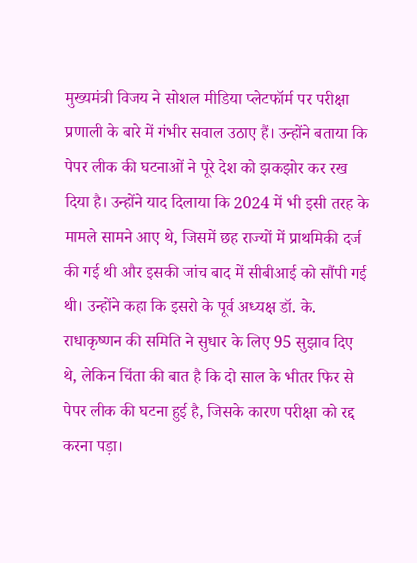मुख्यमंत्री विजय ने सोशल मीडिया प्लेटफॉर्म पर परीक्षा प्रणाली के बारे में गंभीर सवाल उठाए हैं। उन्होंने बताया कि पेपर लीक की घटनाओं ने पूरे देश को झकझोर कर रख दिया है। उन्होंने याद दिलाया कि 2024 में भी इसी तरह के मामले सामने आए थे, जिसमें छह राज्यों में प्राथमिकी दर्ज की गई थी और इसकी जांच बाद में सीबीआई को सौंपी गई थी। उन्होंने कहा कि इसरो के पूर्व अध्यक्ष डॉ. के. राधाकृष्णन की समिति ने सुधार के लिए 95 सुझाव दिए थे, लेकिन चिंता की बात है कि दो साल के भीतर फिर से पेपर लीक की घटना हुई है, जिसके कारण परीक्षा को रद्द करना पड़ा।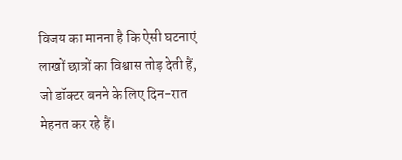विजय का मानना है कि ऐसी घटनाएं लाखों छात्रों का विश्वास तोड़ देती हैं, जो डॉक्टर बनने के लिए दिन-रात मेहनत कर रहे हैं।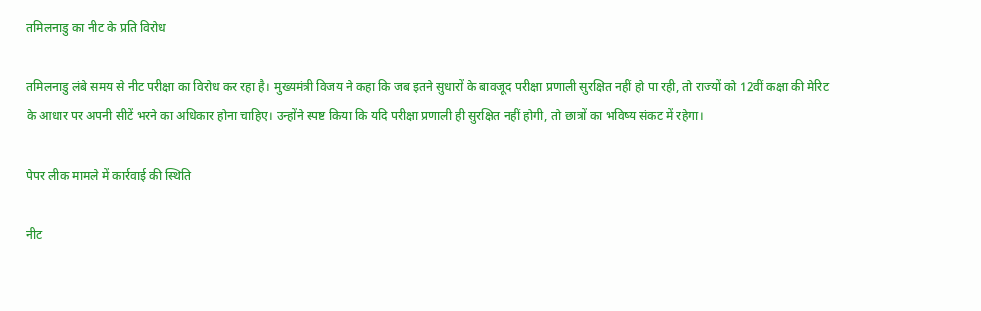तमिलनाडु का नीट के प्रति विरोध

तमिलनाडु लंबे समय से नीट परीक्षा का विरोध कर रहा है। मुख्यमंत्री विजय ने कहा कि जब इतने सुधारों के बावजूद परीक्षा प्रणाली सुरक्षित नहीं हो पा रही, तो राज्यों को 12वीं कक्षा की मेरिट के आधार पर अपनी सीटें भरने का अधिकार होना चाहिए। उन्होंने स्पष्ट किया कि यदि परीक्षा प्रणाली ही सुरक्षित नहीं होगी, तो छात्रों का भविष्य संकट में रहेगा।

पेपर लीक मामले में कार्रवाई की स्थिति

नीट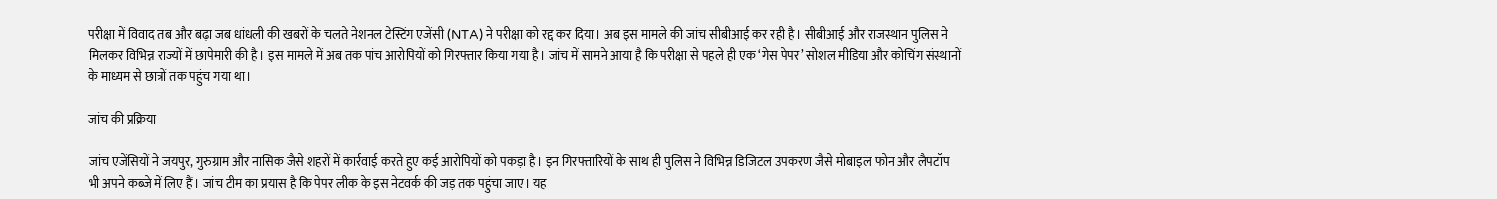परीक्षा में विवाद तब और बढ़ा जब धांधली की खबरों के चलते नेशनल टेस्टिंग एजेंसी (NTA) ने परीक्षा को रद्द कर दिया। अब इस मामले की जांच सीबीआई कर रही है। सीबीआई और राजस्थान पुलिस ने मिलकर विभिन्न राज्यों में छापेमारी की है। इस मामले में अब तक पांच आरोपियों को गिरफ्तार किया गया है। जांच में सामने आया है कि परीक्षा से पहले ही एक ‘गेस पेपर’ सोशल मीडिया और कोचिंग संस्थानों के माध्यम से छात्रों तक पहुंच गया था।

जांच की प्रक्रिया

जांच एजेंसियों ने जयपुर, गुरुग्राम और नासिक जैसे शहरों में कार्रवाई करते हुए कई आरोपियों को पकड़ा है। इन गिरफ्तारियों के साथ ही पुलिस ने विभिन्न डिजिटल उपकरण जैसे मोबाइल फोन और लैपटॉप भी अपने कब्जे में लिए हैं। जांच टीम का प्रयास है कि पेपर लीक के इस नेटवर्क की जड़ तक पहुंचा जाए। यह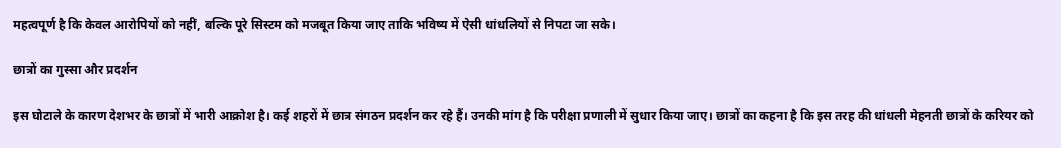महत्वपूर्ण है कि केवल आरोपियों को नहीं, बल्कि पूरे सिस्टम को मजबूत किया जाए ताकि भविष्य में ऐसी धांधलियों से निपटा जा सके।

छात्रों का गुस्सा और प्रदर्शन

इस घोटाले के कारण देशभर के छात्रों में भारी आक्रोश है। कई शहरों में छात्र संगठन प्रदर्शन कर रहे हैं। उनकी मांग है कि परीक्षा प्रणाली में सुधार किया जाए। छात्रों का कहना है कि इस तरह की धांधली मेहनती छात्रों के करियर को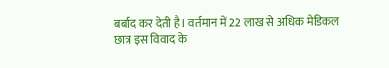बर्बाद कर देती है। वर्तमान में 22 लाख से अधिक मेडिकल छात्र इस विवाद के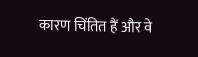कारण चिंतित हैं और वे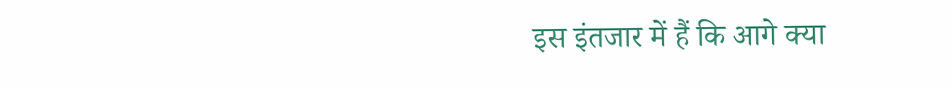इस इंतजार में हैं कि आगे क्या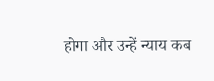होगा और उन्हें न्याय कब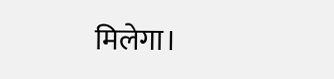मिलेगा।